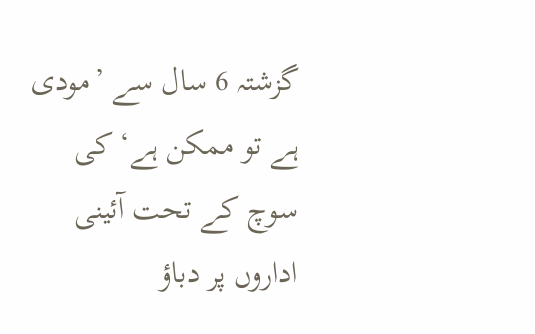گزشتہ 6 سال سے ’مودی ہے تو ممکن ہے‘ کی سوچ کے تحت آئینی اداروں پر دباؤ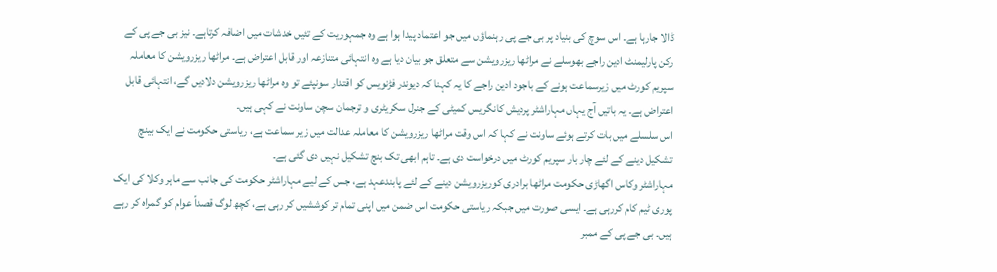ڈالا جارہا ہے۔ اس سوچ کی بنیاد پر بی جے پی رہنماؤں میں جو اعتماد پیدا ہوا ہے وہ جمہوریت کے تئیں خدشات میں اضافہ کرتاہے۔ نیز بی جے پی کے رکن پارلیمنٹ ادین راجے بھوسلے نے مراٹھا ریزرویشن سے متعلق جو بیان دیا ہے وہ انتہائی متنازعہ اور قابل اعتراض ہے۔ مراٹھا ریزرویشن کا معاملہ سپریم کورٹ میں زیرسماعت ہونے کے باجود ادین راجے کا یہ کہنا کہ دیوندر فڑنویس کو اقتدار سونپئے تو وہ مراٹھا ریزرویشن دلادیں گے، انتہائی قابل اعتراض ہے۔ یہ باتیں آج یہاں مہاراشٹر پردیش کانگریس کمیٹی کے جنرل سکریٹری و ترجمان سچن ساونت نے کہی ہیں۔
اس سلسلے میں بات کرتے ہوئے ساونت نے کہا کہ اس وقت مراٹھا ریزرویشن کا معاملہ عدالت میں زیر سماعت ہے، ریاستی حکومت نے ایک بینچ تشکیل دینے کے لئے چار بار سپریم کورٹ میں درخواست دی ہے۔ تاہم ابھی تک بنچ تشکیل نہیں دی گئی ہے۔
مہاراشٹر وکاس اگھاڑی حکومت مراٹھا برادری کوریزرویشن دینے کے لئے پابندعہد ہے، جس کے لیے مہاراشٹر حکومت کی جانب سے ماہر وکلا کی ایک پوری ٹیم کام کررہی ہے۔ ایسی صورت میں جبکہ ریاستی حکومت اس ضمن میں اپنی تمام تر کوششیں کر رہی ہے، کچھ لوگ قصداً عوام کو گمراہ کر رہے ہیں۔ بی جے پی کے ممبر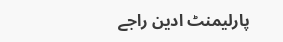پارلیمنٹ ادین راجے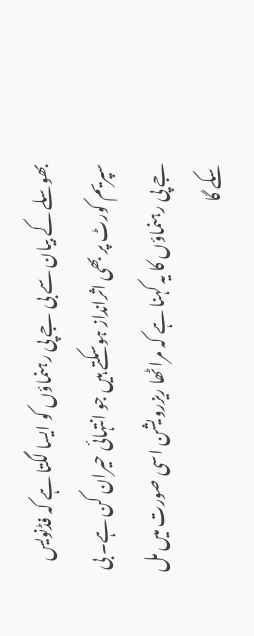بھوسلے کے بیان سے بی جے پی رہنماؤں کو ایسا لگتا ہے کہ فڈنویس سپریم کورٹ پر بھی اثرانداز ہوسکتے ہیں جو انتہائی حیران کن ہے۔ بی جے پی رہنماؤں کا یہ کہنا ہے کہ مراٹھا ریزرویشن اسی صورت میں مل سکے گا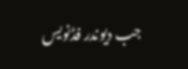جب دیوندر فڈنویس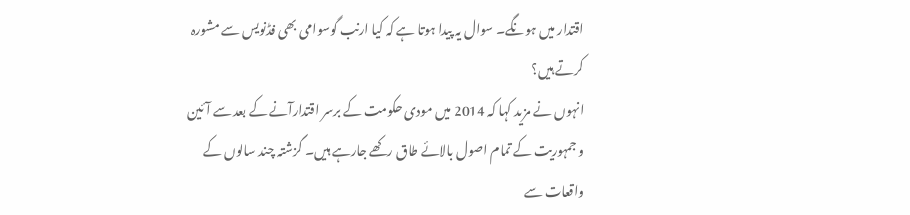اقتدار میں ہونگے۔ سوال یہ پیدا ہوتا ہے کہ کیا ارنب گوسوامی بھی فڈنویس سے مشورہ کرتے ہیں؟
انہوں نے مزید کہا کہ 2014 میں مودی حکومت کے برسر اقتدارآنے کے بعد سے آئین و جمہوریت کے تمام اصول بالائے طاق رکھے جارہے ہیں۔ گزشتہ چند سالوں کے واقعات سے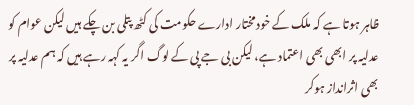ظاہر ہوتا ہے کہ ملک کے خودمختار ادارے حکومت کی کٹھ پتلی بن چکے ہیں لیکن عوام کو عدلیہ پر ابھی بھی اعتماد ہے، لیکن بی جے پی کے لوگ اگر یہ کہہ رہے ہیں کہ ہم عدلیہ پر بھی اثرانداز ہوکر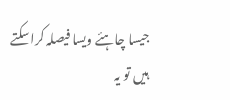جیسا چاہئے ویسا فیصلہ کراسکتے ہیں تو یہ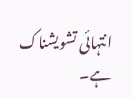انتہائی تشویشناک ہے۔